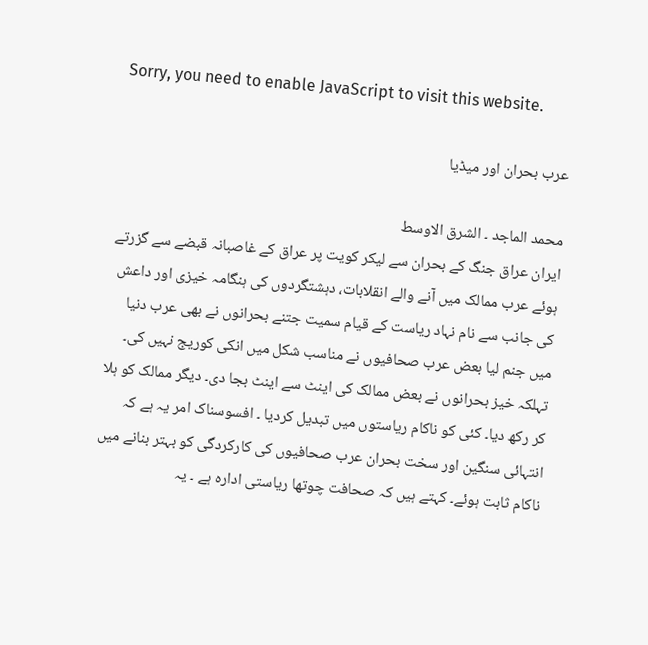Sorry, you need to enable JavaScript to visit this website.

عرب بحران اور میڈیا

محمد الماجد ۔ الشرق الاوسط
ایران عراق جنگ کے بحران سے لیکر کویت پر عراق کے غاصبانہ قبضے سے گزرتے ہوئے عرب ممالک میں آنے والے انقلابات، دہشتگردوں کی ہنگامہ خیزی اور داعش کی جانب سے نام نہاد ریاست کے قیام سمیت جتنے بحرانوں نے بھی عرب دنیا میں جنم لیا بعض عرب صحافیوں نے مناسب شکل میں انکی کوریج نہیں کی۔
تہلکہ خیز بحرانوں نے بعض ممالک کی اینٹ سے اینٹ بجا دی۔ دیگر ممالک کو ہلا کر رکھ دیا۔ کئی کو ناکام ریاستوں میں تبدیل کردیا ۔ افسوسناک امر یہ ہے کہ انتہائی سنگین اور سخت بحران عرب صحافیوں کی کارکردگی کو بہتر بنانے میں ناکام ثابت ہوئے۔ کہتے ہیں کہ صحافت چوتھا ریاستی ادارہ ہے ۔ یہ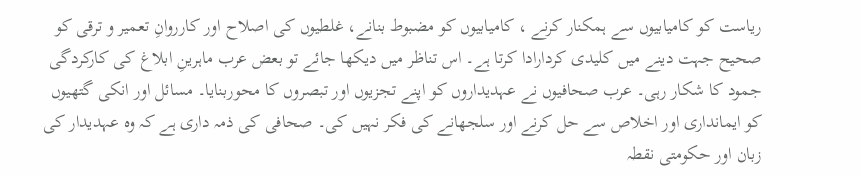ریاست کو کامیابیوں سے ہمکنار کرنے ، کامیابیوں کو مضبوط بنانے، غلطیوں کی اصلاح اور کارروانِ تعمیر و ترقی کو صحیح جہت دینے میں کلیدی کردارادا کرتا ہے۔ اس تناظر میں دیکھا جائے تو بعض عرب ماہرینِ ابلاغ کی کارکردگی جمود کا شکار رہی۔ عرب صحافیوں نے عہدیداروں کو اپنے تجزیوں اور تبصروں کا محوربنایا۔ مسائل اور انکی گتھیوں کو ایمانداری اور اخلاص سے حل کرنے اور سلجھانے کی فکر نہیں کی۔ صحافی کی ذمہ داری ہے کہ وہ عہدیدار کی زبان اور حکومتی نقطہ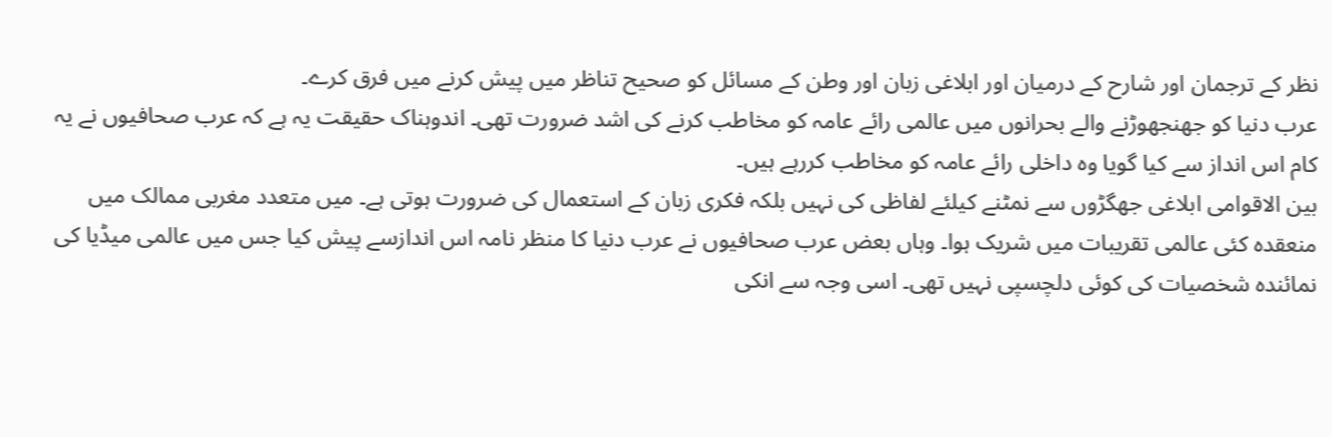نظر کے ترجمان اور شارح کے درمیان اور ابلاغی زبان اور وطن کے مسائل کو صحیح تناظر میں پیش کرنے میں فرق کرے۔
عرب دنیا کو جھنجھوڑنے والے بحرانوں میں عالمی رائے عامہ کو مخاطب کرنے کی اشد ضرورت تھی۔ اندوہناک حقیقت یہ ہے کہ عرب صحافیوں نے یہ کام اس انداز سے کیا گویا وہ داخلی رائے عامہ کو مخاطب کررہے ہیں۔
بین الاقوامی ابلاغی جھگڑوں سے نمٹنے کیلئے لفاظی کی نہیں بلکہ فکری زبان کے استعمال کی ضرورت ہوتی ہے۔ میں متعدد مغربی ممالک میں منعقدہ کئی عالمی تقریبات میں شریک ہوا۔ وہاں بعض عرب صحافیوں نے عرب دنیا کا منظر نامہ اس اندازسے پیش کیا جس میں عالمی میڈیا کی نمائندہ شخصیات کی کوئی دلچسپی نہیں تھی۔ اسی وجہ سے انکی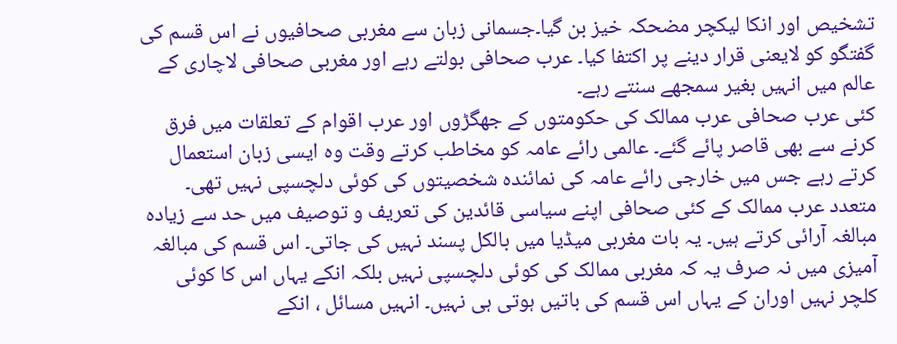تشخیص اور انکا لیکچر مضحکہ خیز بن گیا۔جسمانی زبان سے مغربی صحافیوں نے اس قسم کی گفتگو کو لایعنی قرار دینے پر اکتفا کیا۔ عرب صحافی بولتے رہے اور مغربی صحافی لاچاری کے عالم میں انہیں بغیر سمجھے سنتے رہے۔
کئی عرب صحافی عرب ممالک کی حکومتوں کے جھگڑوں اور عرب اقوام کے تعلقات میں فرق کرنے سے بھی قاصر پائے گئے۔ عالمی رائے عامہ کو مخاطب کرتے وقت وہ ایسی زبان استعمال کرتے رہے جس میں خارجی رائے عامہ کی نمائندہ شخصیتوں کی کوئی دلچسپی نہیں تھی۔
متعدد عرب ممالک کے کئی صحافی اپنے سیاسی قائدین کی تعریف و توصیف میں حد سے زیادہ مبالغہ آرائی کرتے ہیں۔ یہ بات مغربی میڈیا میں بالکل پسند نہیں کی جاتی۔ اس قسم کی مبالغہ آمیزی میں نہ صرف یہ کہ مغربی ممالک کی کوئی دلچسپی نہیں بلکہ انکے یہاں اس کا کوئی کلچر نہیں اوران کے یہاں اس قسم کی باتیں ہوتی ہی نہیں۔ انہیں مسائل ، انکے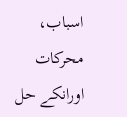اسباب، محرکات اورانکے حل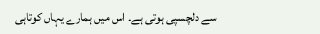سے دلچسپی ہوتی ہے۔ اس میں ہمارے یہاں کوتاہی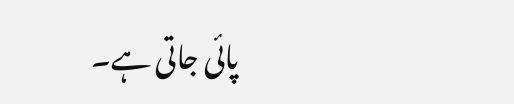پائی جاتی ہے۔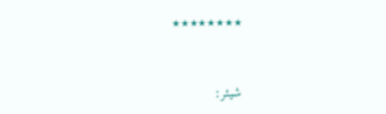٭٭٭٭٭٭٭٭



شیئر: